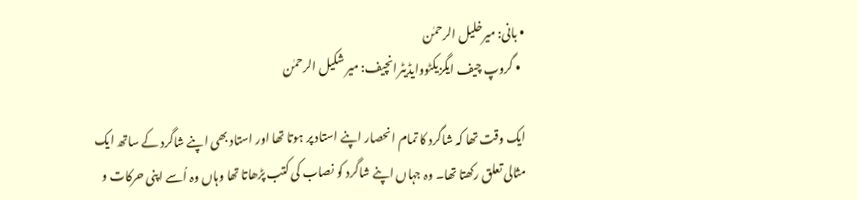• بانی: میرخلیل الرحمٰن
  • گروپ چیف ایگزیکٹووایڈیٹرانچیف: میر شکیل الرحمٰن

ایک وقت تھا کہ شاگرد کا تمام انحصار اپنے استاد پر ہوتا تھا اور استاد بھی اپنے شاگرد کے ساتھ ایک مثالی تعلق رکھتا تھا۔ وہ جہاں اپنے شاگرد کو نصاب کی کتب پڑھاتا تھا وہاں وہ اُسے اپنی حرکات و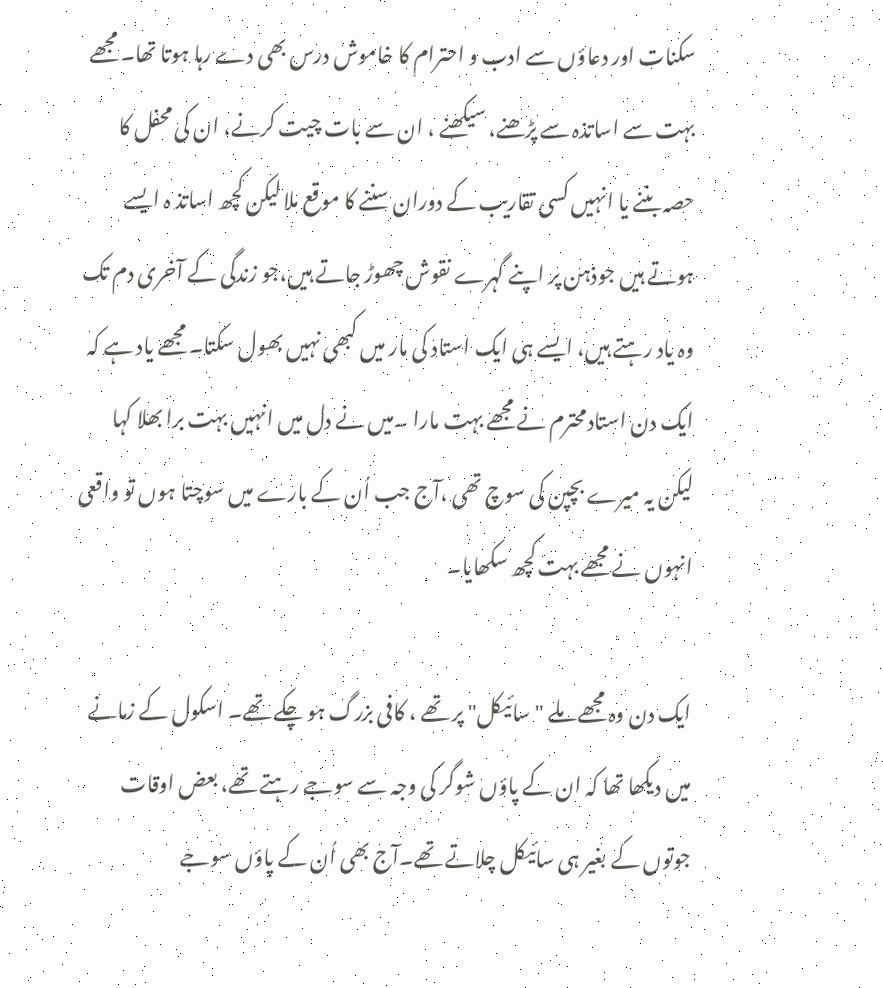سکنات اور دعاؤں سے ادب و احترام کا خاموش درس بھی دے رہا ہوتا تھا۔ مجھے بہت سے اساتذہ سے پڑھنے، سیکھنے ، ان سے بات چیت کرنے، ان کی محفل کا حصہ بننے یا انہیں کسی تقاریب کے دوران سننے کا موقع ملا لیکن کچھ اساتذ ہ ایسے ہوتے ہیں جوذہن پر اپنے گہرے نقوش چھوڑ جاتے ہیں،جو زندگی کے آخری دم تک وہ یاد رہتے ہیں، ایسے ہی ایک استاد کی مار میں کبھی نہیں بھول سکتا۔ مجھے یاد ہے کہ ایک دن استادمحترم نے مجھے بہت مارا ۔میں نے دل میں انہیں بہت برا بھلا کہا لیکن یہ میرے بچپن کی سوچ تھی ،آج جب اُن کے بارے میں سوچتا ہوں تو واقعی انہوں نے مجھے بہت کچھ سکھایا۔

ایک دن وہ مجھے ملے "سائیکل" پر تھے ، کافی بزرگ ہو چکے تھے۔ اسکول کے زمانے میں دیکھا تھا کہ ان کے پاؤں شوگر کی وجہ سے سوجے رہتے تھے، بعض اوقات جوتوں کے بغیر ہی سائیکل چلاتے تھے۔آج بھی اُن کے پاؤں سوجے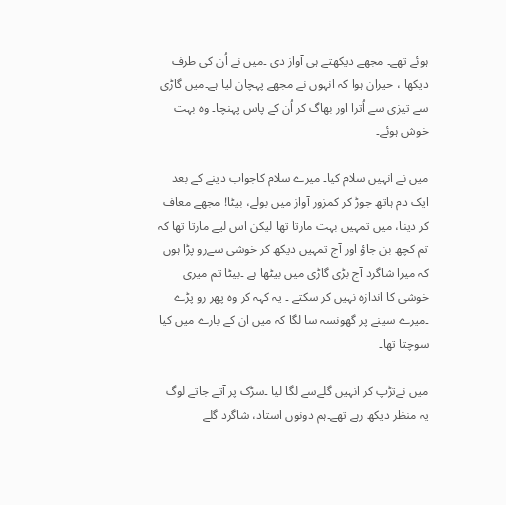ہوئے تھے۔ مجھے دیکھتے ہی آواز دی ۔میں نے اُن کی طرف دیکھا ، حیران ہوا کہ انہوں نے مجھے پہچان لیا ہے۔میں گاڑی سے تیزی سے اُترا اور بھاگ کر اُن کے پاس پہنچا۔ وہ بہت خوش ہوئے۔

میں نے انہیں سلام کیا۔ میرے سلام کاجواب دینے کے بعد ایک دم ہاتھ جوڑ کر کمزور آواز میں بولے، بیٹا! مجھے معاف کر دینا، میں تمہیں بہت مارتا تھا لیکن اس لیے مارتا تھا کہ تم کچھ بن جاؤ اور آج تمہیں دیکھ کر خوشی سےرو پڑا ہوں کہ میرا شاگرد آج بڑی گاڑی میں بیٹھا ہے ۔بیٹا تم میری خوشی کا اندازہ نہیں کر سکتے ۔ یہ کہہ کر وہ پھر رو پڑے ۔میرے سینے پر گھونسہ سا لگا کہ میں ان کے بارے میں کیا سوچتا تھا۔

میں نےتڑپ کر انہیں گلےسے لگا لیا ۔سڑک پر آتے جاتے لوگ یہ منظر دیکھ رہے تھے۔ہم دونوں استاد، شاگرد گلے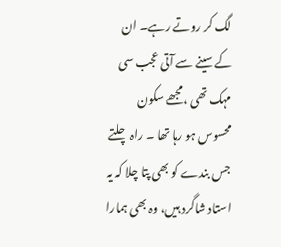لگ کر روتے رہے۔ ان کے سینے سے آتی عجب سی مہک تھی ،مجھے سکون محسوس ہو رہا تھا ۔ راہ چلتے جس بندے کو بھی پتا چلا کہ یہ استاد شاگرد ہیں، وہ بھی ہمارا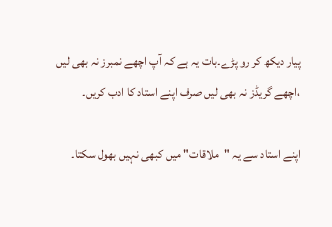پیار دیکھ کر رو پڑے۔بات یہ ہے کہ آپ اچھے نمبرز نہ بھی لیں ،اچھے گریڈز نہ بھی لیں صرف اپنے استاد کا ادب کریں۔

اپنے استاد سے یہ "ملاقات" میں کبھی نہیں بھول سکتا۔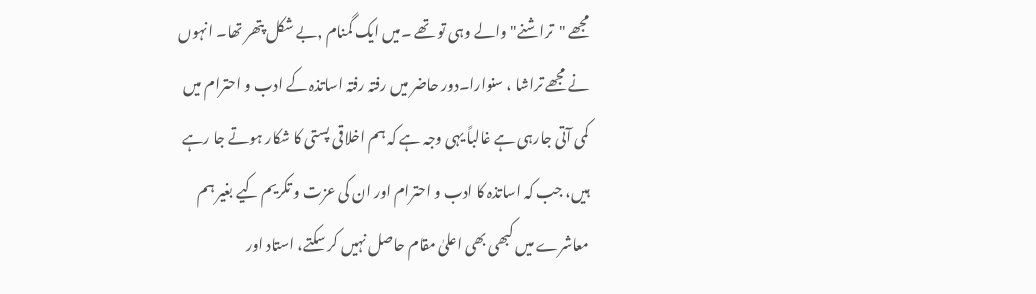مجھے "تراشنے" والے وہی تو تھے ۔میں ایک گمنام ,بے شکل پتھر تھا۔ انہوں نے مجھے تراشا ، سنوارا۔دور حاضر میں رفتہ رفتہ اساتذہ کے ادب و احترام میں کمی آتی جارہی ہے غالباً یہی وجہ ہے کہ ہم اخلاقی پستی کا شکار ہوتے جا رہے ہیں، جب کہ اساتذہ کا ادب و احترام اور ان کی عزت و تکریم کیے بغیر ہم معاشرے میں کبھی بھی اعلیٰ مقام حاصل نہیں کر سکتے، استاد اور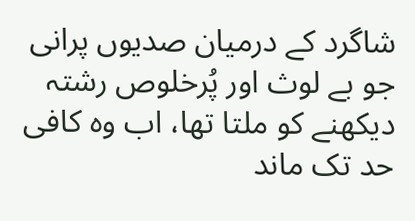شاگرد کے درمیان صدیوں پرانی جو بے لوث اور پُرخلوص رشتہ دیکھنے کو ملتا تھا، اب وہ کافی حد تک ماند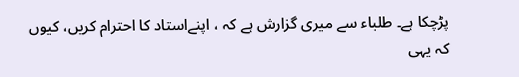پڑچکا ہے۔ طلباء سے میری گزارش ہے کہ ، اپنےاستاد کا احترام کریں، کیوں کہ یہی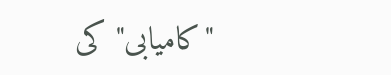"کامیابی" کی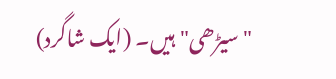"سیڑھی"ہیں۔ (ایک شاگرد)